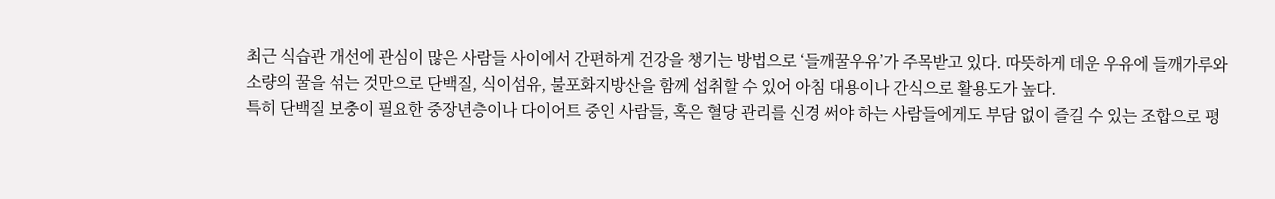최근 식습관 개선에 관심이 많은 사람들 사이에서 간편하게 건강을 챙기는 방법으로 ‘들깨꿀우유’가 주목받고 있다. 따뜻하게 데운 우유에 들깨가루와 소량의 꿀을 섞는 것만으로 단백질, 식이섬유, 불포화지방산을 함께 섭취할 수 있어 아침 대용이나 간식으로 활용도가 높다.
특히 단백질 보충이 필요한 중장년층이나 다이어트 중인 사람들, 혹은 혈당 관리를 신경 써야 하는 사람들에게도 부담 없이 즐길 수 있는 조합으로 평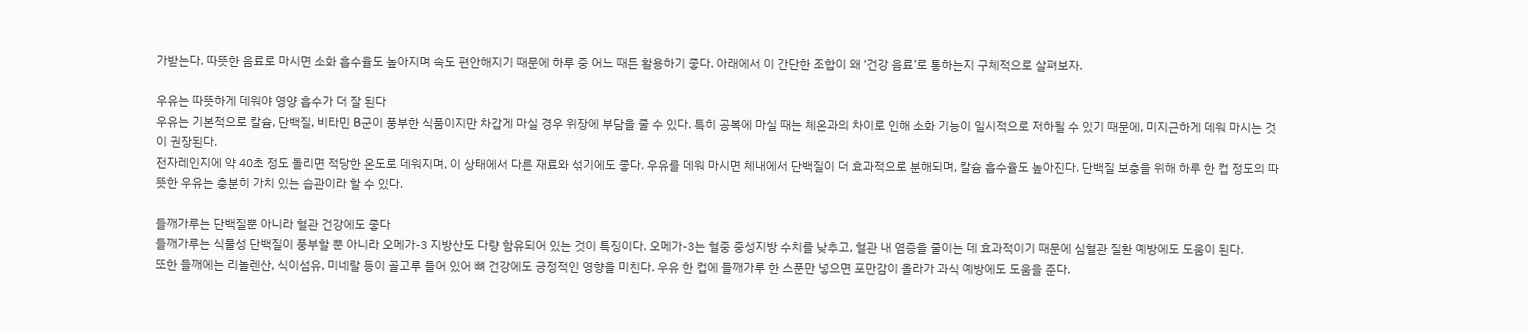가받는다. 따뜻한 음료로 마시면 소화 흡수율도 높아지며 속도 편안해지기 때문에 하루 중 어느 때든 활용하기 좋다. 아래에서 이 간단한 조합이 왜 ‘건강 음료’로 통하는지 구체적으로 살펴보자.

우유는 따뜻하게 데워야 영양 흡수가 더 잘 된다
우유는 기본적으로 칼슘, 단백질, 비타민 B군이 풍부한 식품이지만 차갑게 마실 경우 위장에 부담을 줄 수 있다. 특히 공복에 마실 때는 체온과의 차이로 인해 소화 기능이 일시적으로 저하될 수 있기 때문에, 미지근하게 데워 마시는 것이 권장된다.
전자레인지에 약 40초 정도 돌리면 적당한 온도로 데워지며, 이 상태에서 다른 재료와 섞기에도 좋다. 우유를 데워 마시면 체내에서 단백질이 더 효과적으로 분해되며, 칼슘 흡수율도 높아진다. 단백질 보충을 위해 하루 한 컵 정도의 따뜻한 우유는 충분히 가치 있는 습관이라 할 수 있다.

들깨가루는 단백질뿐 아니라 혈관 건강에도 좋다
들깨가루는 식물성 단백질이 풍부할 뿐 아니라 오메가-3 지방산도 다량 함유되어 있는 것이 특징이다. 오메가-3는 혈중 중성지방 수치를 낮추고, 혈관 내 염증을 줄이는 데 효과적이기 때문에 심혈관 질환 예방에도 도움이 된다.
또한 들깨에는 리놀렌산, 식이섬유, 미네랄 등이 골고루 들어 있어 뼈 건강에도 긍정적인 영향을 미친다. 우유 한 컵에 들깨가루 한 스푼만 넣으면 포만감이 올라가 과식 예방에도 도움을 준다.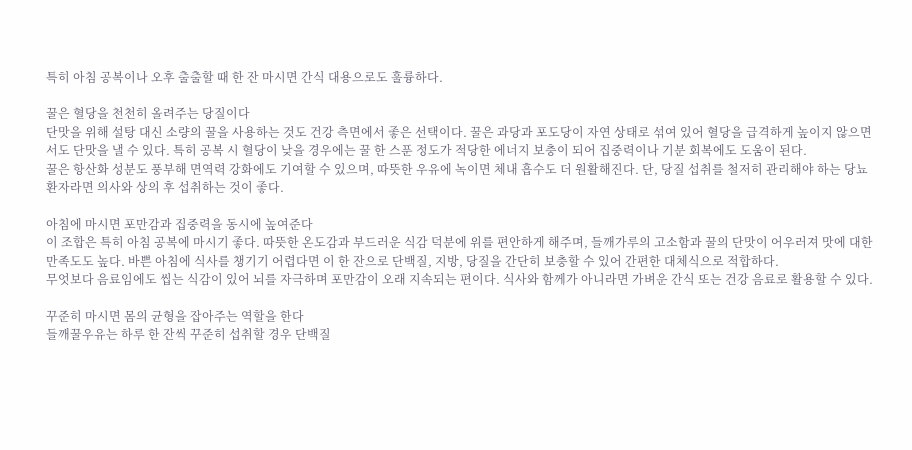특히 아침 공복이나 오후 출출할 때 한 잔 마시면 간식 대용으로도 훌륭하다.

꿀은 혈당을 천천히 올려주는 당질이다
단맛을 위해 설탕 대신 소량의 꿀을 사용하는 것도 건강 측면에서 좋은 선택이다. 꿀은 과당과 포도당이 자연 상태로 섞여 있어 혈당을 급격하게 높이지 않으면서도 단맛을 낼 수 있다. 특히 공복 시 혈당이 낮을 경우에는 꿀 한 스푼 정도가 적당한 에너지 보충이 되어 집중력이나 기분 회복에도 도움이 된다.
꿀은 항산화 성분도 풍부해 면역력 강화에도 기여할 수 있으며, 따뜻한 우유에 녹이면 체내 흡수도 더 원활해진다. 단, 당질 섭취를 철저히 관리해야 하는 당뇨 환자라면 의사와 상의 후 섭취하는 것이 좋다.

아침에 마시면 포만감과 집중력을 동시에 높여준다
이 조합은 특히 아침 공복에 마시기 좋다. 따뜻한 온도감과 부드러운 식감 덕분에 위를 편안하게 해주며, 들깨가루의 고소함과 꿀의 단맛이 어우러져 맛에 대한 만족도도 높다. 바쁜 아침에 식사를 챙기기 어렵다면 이 한 잔으로 단백질, 지방, 당질을 간단히 보충할 수 있어 간편한 대체식으로 적합하다.
무엇보다 음료임에도 씹는 식감이 있어 뇌를 자극하며 포만감이 오래 지속되는 편이다. 식사와 함께가 아니라면 가벼운 간식 또는 건강 음료로 활용할 수 있다.

꾸준히 마시면 몸의 균형을 잡아주는 역할을 한다
들깨꿀우유는 하루 한 잔씩 꾸준히 섭취할 경우 단백질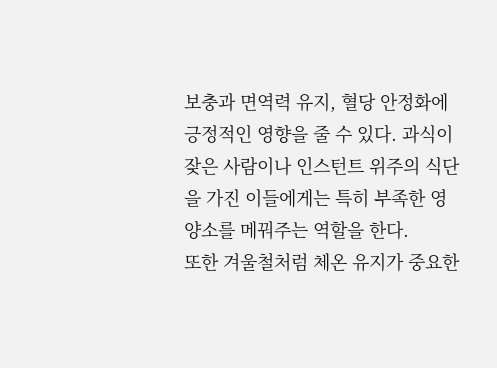보충과 면역력 유지, 혈당 안정화에 긍정적인 영향을 줄 수 있다. 과식이 잦은 사람이나 인스턴트 위주의 식단을 가진 이들에게는 특히 부족한 영양소를 메꿔주는 역할을 한다.
또한 겨울철처럼 체온 유지가 중요한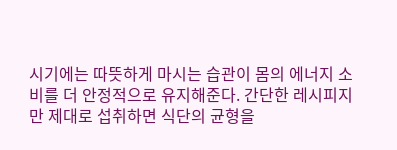시기에는 따뜻하게 마시는 습관이 몸의 에너지 소비를 더 안정적으로 유지해준다. 간단한 레시피지만 제대로 섭취하면 식단의 균형을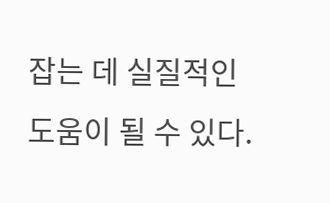잡는 데 실질적인 도움이 될 수 있다.